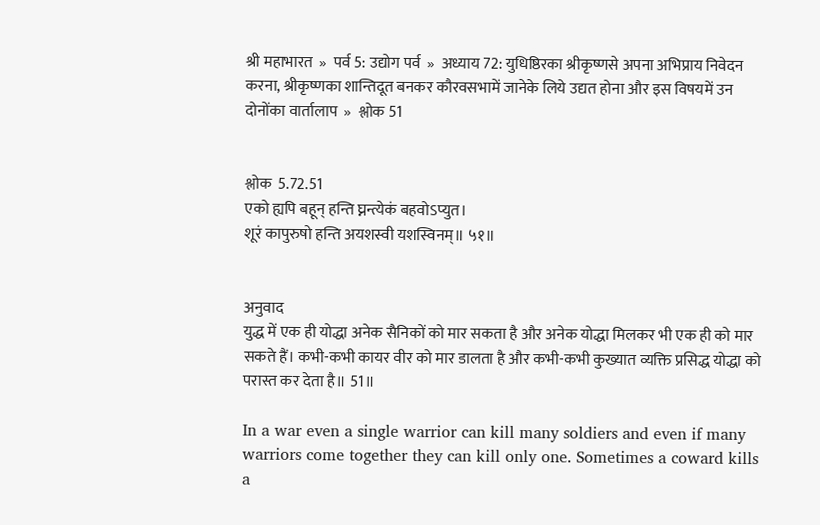श्री महाभारत  »  पर्व 5: उद्योग पर्व  »  अध्याय 72: युधिष्ठिरका श्रीकृष्णसे अपना अभिप्राय निवेदन करना, श्रीकृष्णका शान्तिदूत बनकर कौरवसभामें जानेके लिये उद्यत होना और इस विषयमें उन दोनोंका वार्तालाप  »  श्लोक 51


श्लोक  5.72.51
एको ह्यपि बहून् हन्ति घ्नन्त्येकं बहवोऽप्युत।
शूरं कापुरुषो हन्ति अयशस्वी यशस्विनम्॥ ५१॥


अनुवाद
युद्ध में एक ही योद्धा अनेक सैनिकों को मार सकता है और अनेक योद्धा मिलकर भी एक ही को मार सकते हैं। कभी-कभी कायर वीर को मार डालता है और कभी-कभी कुख्यात व्यक्ति प्रसिद्ध योद्धा को परास्त कर देता है॥ 51॥

In a war even a single warrior can kill many soldiers and even if many warriors come together they can kill only one. Sometimes a coward kills a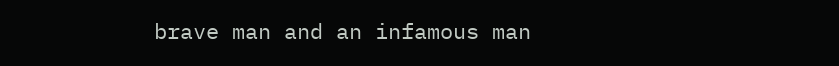brave man and an infamous man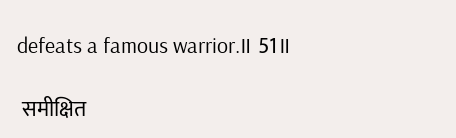defeats a famous warrior.॥ 51॥

 समीक्षित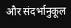और संदर्भानुकूल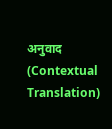अनुवाद (Contextual Translation)